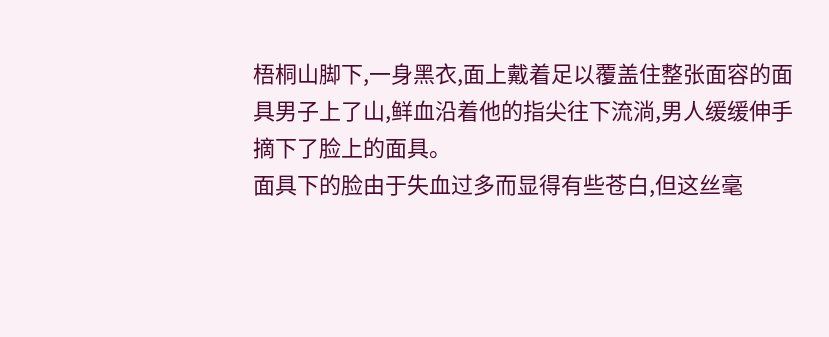梧桐山脚下,一身黑衣,面上戴着足以覆盖住整张面容的面具男子上了山,鲜血沿着他的指尖往下流淌,男人缓缓伸手摘下了脸上的面具。
面具下的脸由于失血过多而显得有些苍白,但这丝毫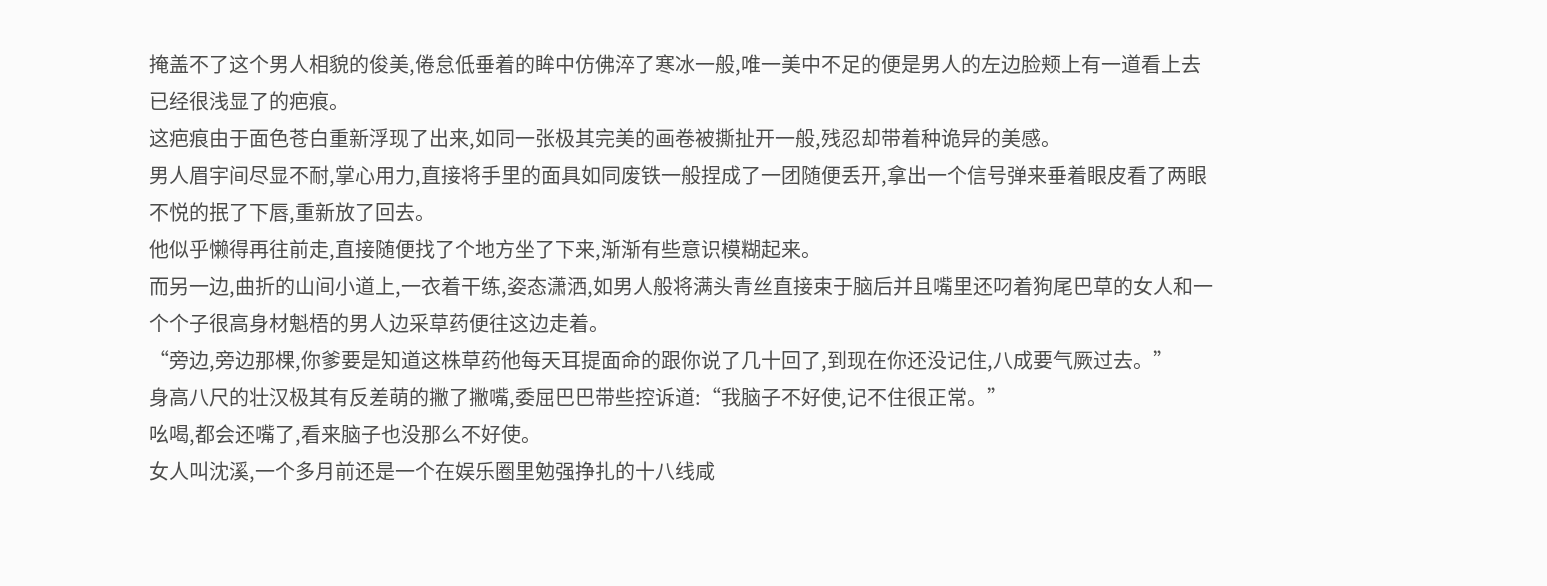掩盖不了这个男人相貌的俊美,倦怠低垂着的眸中仿佛淬了寒冰一般,唯一美中不足的便是男人的左边脸颊上有一道看上去已经很浅显了的疤痕。
这疤痕由于面色苍白重新浮现了出来,如同一张极其完美的画卷被撕扯开一般,残忍却带着种诡异的美感。
男人眉宇间尽显不耐,掌心用力,直接将手里的面具如同废铁一般捏成了一团随便丢开,拿出一个信号弹来垂着眼皮看了两眼不悦的抿了下唇,重新放了回去。
他似乎懒得再往前走,直接随便找了个地方坐了下来,渐渐有些意识模糊起来。
而另一边,曲折的山间小道上,一衣着干练,姿态潇洒,如男人般将满头青丝直接束于脑后并且嘴里还叼着狗尾巴草的女人和一个个子很高身材魁梧的男人边采草药便往这边走着。
“旁边,旁边那棵,你爹要是知道这株草药他每天耳提面命的跟你说了几十回了,到现在你还没记住,八成要气厥过去。”
身高八尺的壮汉极其有反差萌的撇了撇嘴,委屈巴巴带些控诉道:“我脑子不好使,记不住很正常。”
吆喝,都会还嘴了,看来脑子也没那么不好使。
女人叫沈溪,一个多月前还是一个在娱乐圈里勉强挣扎的十八线咸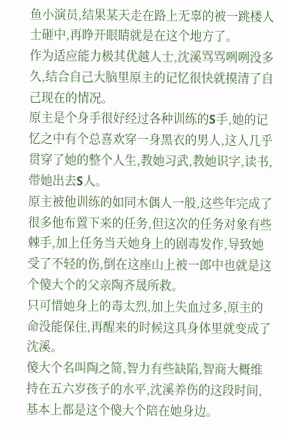鱼小演员,结果某天走在路上无辜的被一跳楼人士砸中,再睁开眼睛就是在这个地方了。
作为适应能力极其优越人士,沈溪骂骂咧咧没多久,结合自己大脑里原主的记忆很快就摸清了自己现在的情况。
原主是个身手很好经过各种训练的S手,她的记忆之中有个总喜欢穿一身黑衣的男人,这人几乎贯穿了她的整个人生,教她习武,教她识字,读书,带她出去S人。
原主被他训练的如同木偶人一般,这些年完成了很多他布置下来的任务,但这次的任务对象有些棘手,加上任务当天她身上的剧毒发作,导致她受了不轻的伤,倒在这座山上被一郎中也就是这个傻大个的父亲陶齐晟所救。
只可惜她身上的毒太烈,加上失血过多,原主的命没能保住,再醒来的时候这具身体里就变成了沈溪。
傻大个名叫陶之简,智力有些缺陷,智商大概维持在五六岁孩子的水平,沈溪养伤的这段时间,基本上都是这个傻大个陪在她身边。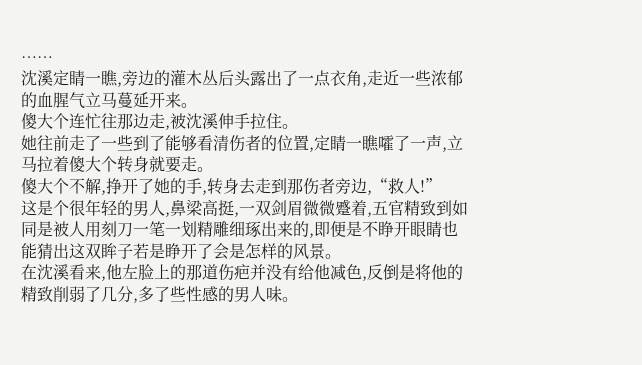……
沈溪定睛一瞧,旁边的灌木丛后头露出了一点衣角,走近一些浓郁的血腥气立马蔓延开来。
傻大个连忙往那边走,被沈溪伸手拉住。
她往前走了一些到了能够看清伤者的位置,定睛一瞧嚯了一声,立马拉着傻大个转身就要走。
傻大个不解,挣开了她的手,转身去走到那伤者旁边,“救人!”
这是个很年轻的男人,鼻梁高挺,一双剑眉微微蹙着,五官精致到如同是被人用刻刀一笔一划精雕细琢出来的,即便是不睁开眼睛也能猜出这双眸子若是睁开了会是怎样的风景。
在沈溪看来,他左脸上的那道伤疤并没有给他减色,反倒是将他的精致削弱了几分,多了些性感的男人味。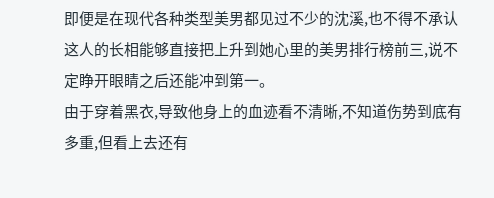即便是在现代各种类型美男都见过不少的沈溪,也不得不承认这人的长相能够直接把上升到她心里的美男排行榜前三,说不定睁开眼睛之后还能冲到第一。
由于穿着黑衣,导致他身上的血迹看不清晰,不知道伤势到底有多重,但看上去还有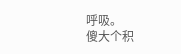呼吸。
傻大个积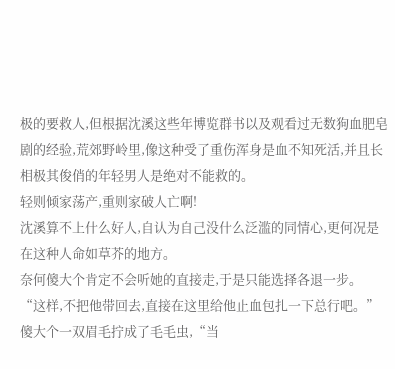极的要救人,但根据沈溪这些年博览群书以及观看过无数狗血肥皂剧的经验,荒郊野岭里,像这种受了重伤浑身是血不知死活,并且长相极其俊俏的年轻男人是绝对不能救的。
轻则倾家荡产,重则家破人亡啊!
沈溪算不上什么好人,自认为自己没什么泛滥的同情心,更何况是在这种人命如草芥的地方。
奈何傻大个肯定不会听她的直接走,于是只能选择各退一步。
“这样,不把他带回去,直接在这里给他止血包扎一下总行吧。”
傻大个一双眉毛拧成了毛毛虫,“当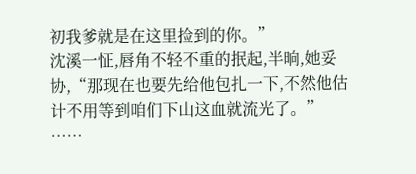初我爹就是在这里捡到的你。”
沈溪一怔,唇角不轻不重的抿起,半晌,她妥协,“那现在也要先给他包扎一下,不然他估计不用等到咱们下山这血就流光了。”
……